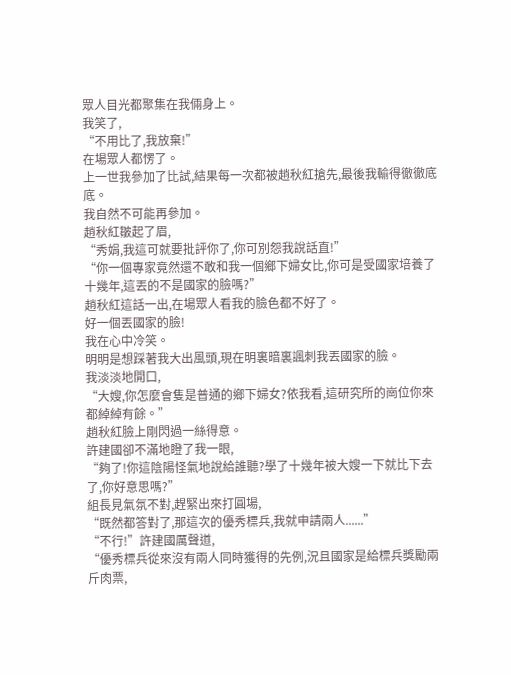眾人目光都聚集在我倆身上。
我笑了,
“不用比了,我放棄!”
在場眾人都愣了。
上一世我參加了比試,結果每一次都被趙秋紅搶先,最後我輸得徹徹底底。
我自然不可能再參加。
趙秋紅皺起了眉,
“秀娟,我這可就要批評你了,你可別怨我說話直!”
“你一個專家竟然還不敢和我一個鄉下婦女比,你可是受國家培養了十幾年,這丟的不是國家的臉嗎?”
趙秋紅這話一出,在場眾人看我的臉色都不好了。
好一個丟國家的臉!
我在心中冷笑。
明明是想踩著我大出風頭,現在明裏暗裏諷刺我丟國家的臉。
我淡淡地開口,
“大嫂,你怎麼會隻是普通的鄉下婦女?依我看,這研究所的崗位你來都綽綽有餘。”
趙秋紅臉上剛閃過一絲得意。
許建國卻不滿地瞪了我一眼,
“夠了!你這陰陽怪氣地說給誰聽?學了十幾年被大嫂一下就比下去了,你好意思嗎?”
組長見氣氛不對,趕緊出來打圓場,
“既然都答對了,那這次的優秀標兵,我就申請兩人......”
“不行!”許建國厲聲道,
“優秀標兵從來沒有兩人同時獲得的先例,況且國家是給標兵獎勵兩斤肉票,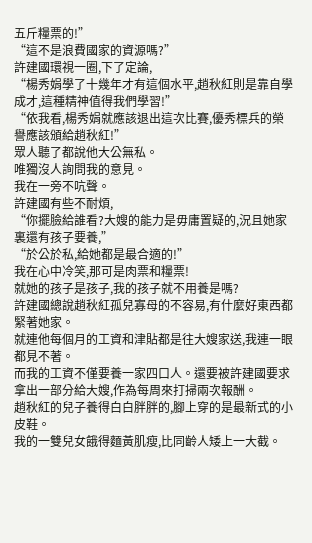五斤糧票的!”
“這不是浪費國家的資源嗎?”
許建國環視一圈,下了定論,
“楊秀娟學了十幾年才有這個水平,趙秋紅則是靠自學成才,這種精神值得我們學習!”
“依我看,楊秀娟就應該退出這次比賽,優秀標兵的榮譽應該頒給趙秋紅!”
眾人聽了都說他大公無私。
唯獨沒人詢問我的意見。
我在一旁不吭聲。
許建國有些不耐煩,
“你擺臉給誰看?大嫂的能力是毋庸置疑的,況且她家裏還有孩子要養,”
“於公於私,給她都是最合適的!”
我在心中冷笑,那可是肉票和糧票!
就她的孩子是孩子,我的孩子就不用養是嗎?
許建國總說趙秋紅孤兒寡母的不容易,有什麼好東西都緊著她家。
就連他每個月的工資和津貼都是往大嫂家送,我連一眼都見不著。
而我的工資不僅要養一家四口人。還要被許建國要求拿出一部分給大嫂,作為每周來打掃兩次報酬。
趙秋紅的兒子養得白白胖胖的,腳上穿的是最新式的小皮鞋。
我的一雙兒女餓得麵黃肌瘦,比同齡人矮上一大截。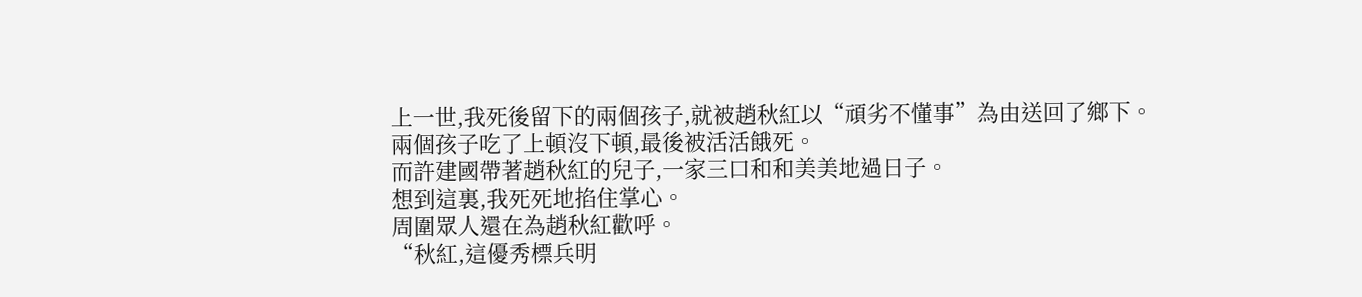上一世,我死後留下的兩個孩子,就被趙秋紅以“頑劣不懂事”為由送回了鄉下。
兩個孩子吃了上頓沒下頓,最後被活活餓死。
而許建國帶著趙秋紅的兒子,一家三口和和美美地過日子。
想到這裏,我死死地掐住掌心。
周圍眾人還在為趙秋紅歡呼。
“秋紅,這優秀標兵明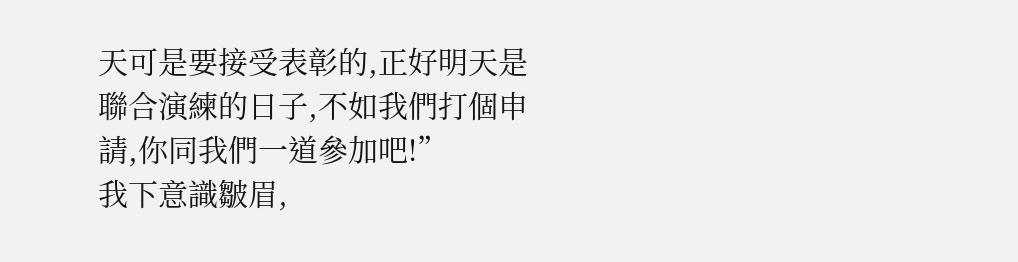天可是要接受表彰的,正好明天是聯合演練的日子,不如我們打個申請,你同我們一道參加吧!”
我下意識皺眉,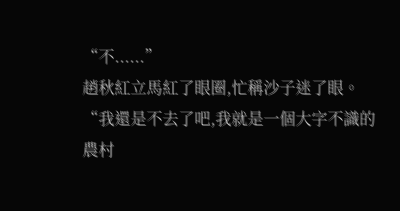“不......”
趙秋紅立馬紅了眼圈,忙稱沙子迷了眼。
“我還是不去了吧,我就是一個大字不識的農村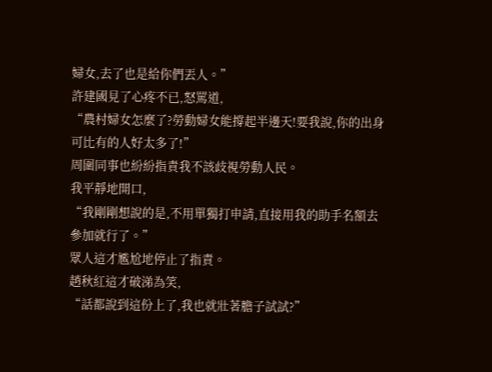婦女,去了也是給你們丟人。”
許建國見了心疼不已,怒罵道,
“農村婦女怎麼了?勞動婦女能撐起半邊天!要我說,你的出身可比有的人好太多了!”
周圍同事也紛紛指責我不該歧視勞動人民。
我平靜地開口,
“我剛剛想說的是,不用單獨打申請,直接用我的助手名額去參加就行了。”
眾人這才尷尬地停止了指責。
趙秋紅這才破涕為笑,
“話都說到這份上了,我也就壯著膽子試試?”